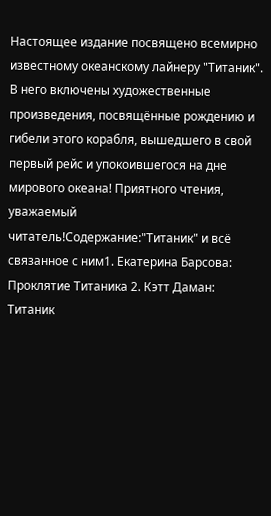Настоящее издание посвящено всемирно известному океанскому лайнеру "Титаник". В него включены художественные произведения, посвящённые рождению и гибели этого корабля, вышедшего в свой первый рейс и упокоившегося на дне мирового океана! Приятного чтения, уважаемый читатель!Содержание:"Титаник" и всё связанное с ним1. Екатерина Барсова: Проклятие Титаника 2. Кэтт Дaмaн: Титаник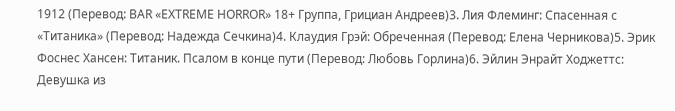1912 (Перевод: BAR «EXTREME HORROR» 18+ Группа, Грициан Андреев)3. Лия Флеминг: Спасенная с «Титаника» (Перевод: Надежда Сечкина)4. Клаудия Грэй: Обреченная (Перевод: Елена Черникова)5. Эрик Фоснес Хансен: Титаник. Псалом в конце пути (Перевод: Любовь Горлина)6. Эйлин Энрайт Ходжеттс: Девушка из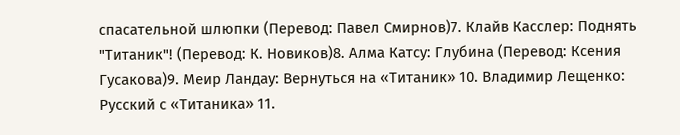спасательной шлюпки (Перевод: Павел Смирнов)7. Клайв Касслер: Поднять "Титаник"! (Перевод: К. Новиков)8. Алма Катсу: Глубина (Перевод: Ксения Гусакова)9. Меир Ландау: Вернуться на «Титаник» 10. Владимир Лещенко: Русский с «Титаника» 11.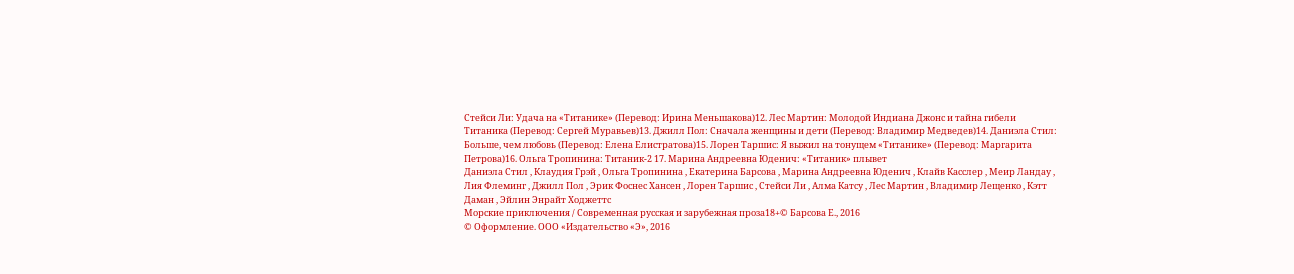Стейси Ли: Удача на «Титанике» (Перевод: Ирина Меньшакова)12. Лес Мартин: Молодой Индиана Джонс и тайна гибели Титаника (Перевод: Сергей Муравьев)13. Джилл Пол: Сначала женщины и дети (Перевод: Владимир Медведев)14. Даниэла Стил: Больше, чем любовь (Перевод: Елена Елистратова)15. Лорен Таршис: Я выжил на тонущем «Титанике» (Перевод: Маргарита Петрова)16. Ольга Тропинина: Титаник-2 17. Марина Андреевна Юденич: «Титаник» плывет
Даниэла Стил , Клаудия Грэй , Ольга Тропинина , Екатерина Барсова , Марина Андреевна Юденич , Клайв Касслер , Меир Ландау , Лия Флеминг , Джилл Пол , Эрик Фоснес Хансен , Лорен Таршис , Стейси Ли , Алма Катсу , Лес Мартин , Владимир Лещенко , Кэтт Дaмaн , Эйлин Энрайт Ходжеттс
Морские приключения / Современная русская и зарубежная проза18+© Барсова Е., 2016
© Оформление. ООО «Издательство «Э», 2016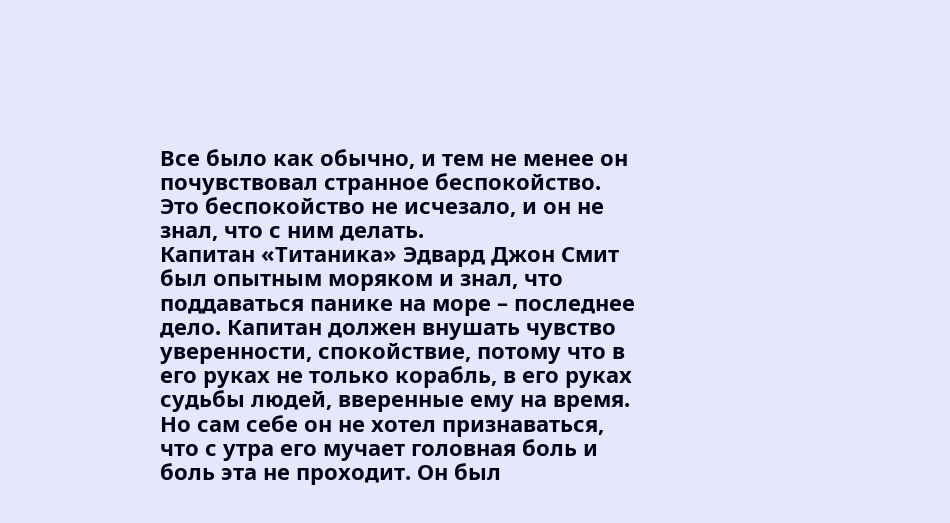Все было как обычно, и тем не менее он почувствовал странное беспокойство. Это беспокойство не исчезало, и он не знал, что с ним делать.
Капитан «Титаника» Эдвард Джон Смит был опытным моряком и знал, что поддаваться панике на море – последнее дело. Капитан должен внушать чувство уверенности, спокойствие, потому что в его руках не только корабль, в его руках судьбы людей, вверенные ему на время. Но сам себе он не хотел признаваться, что с утра его мучает головная боль и боль эта не проходит. Он был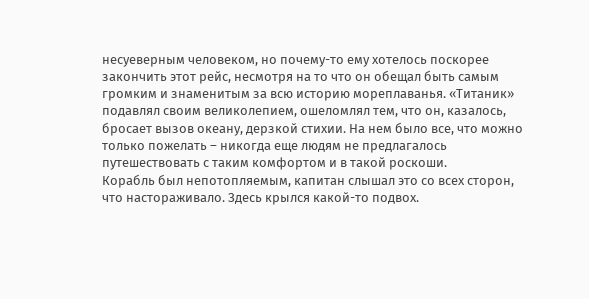несуеверным человеком, но почему-то ему хотелось поскорее закончить этот рейс, несмотря на то что он обещал быть самым громким и знаменитым за всю историю мореплаванья. «Титаник» подавлял своим великолепием, ошеломлял тем, что он, казалось, бросает вызов океану, дерзкой стихии. На нем было все, что можно только пожелать – никогда еще людям не предлагалось путешествовать с таким комфортом и в такой роскоши.
Корабль был непотопляемым, капитан слышал это со всех сторон, что настораживало. Здесь крылся какой-то подвох.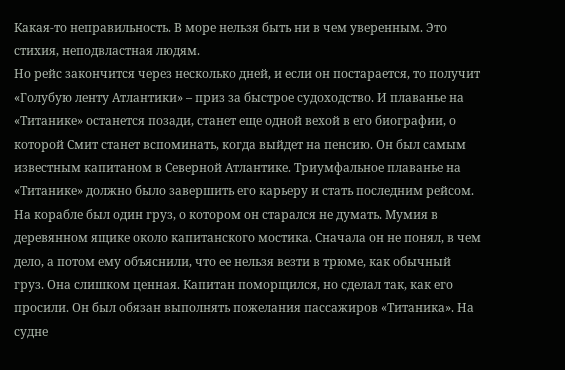Какая-то неправильность. В море нельзя быть ни в чем уверенным. Это стихия, неподвластная людям.
Но рейс закончится через несколько дней, и если он постарается, то получит «Голубую ленту Атлантики» – приз за быстрое судоходство. И плаванье на «Титанике» останется позади, станет еще одной вехой в его биографии, о которой Смит станет вспоминать, когда выйдет на пенсию. Он был самым известным капитаном в Северной Атлантике. Триумфальное плаванье на «Титанике» должно было завершить его карьеру и стать последним рейсом.
На корабле был один груз, о котором он старался не думать. Мумия в деревянном ящике около капитанского мостика. Сначала он не понял, в чем дело, а потом ему объяснили, что ее нельзя везти в трюме, как обычный груз. Она слишком ценная. Капитан поморщился, но сделал так, как его просили. Он был обязан выполнять пожелания пассажиров «Титаника». На судне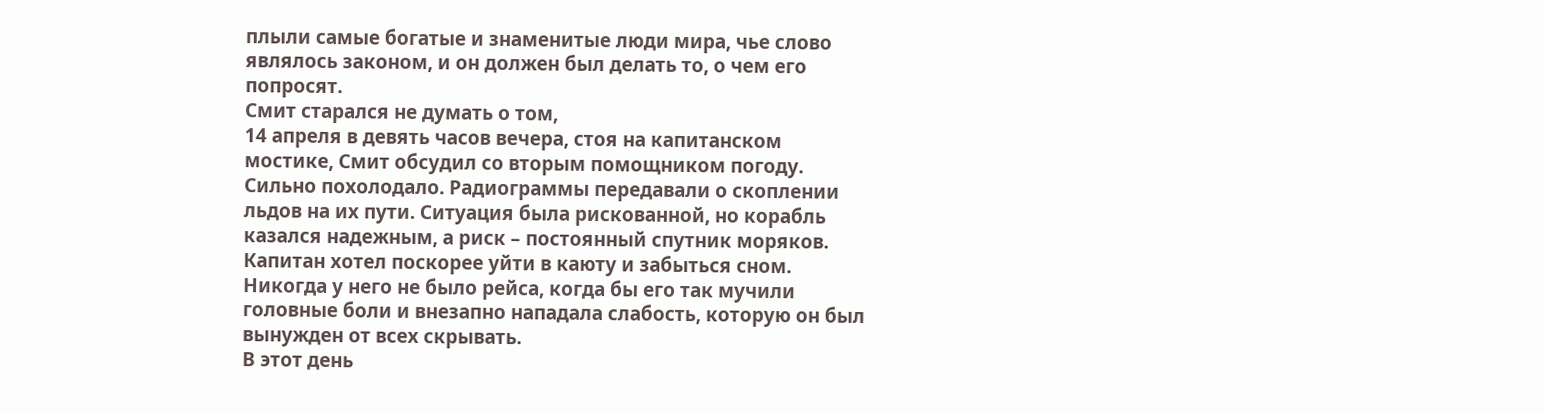плыли самые богатые и знаменитые люди мира, чье слово являлось законом, и он должен был делать то, о чем его попросят.
Смит старался не думать о том,
14 апреля в девять часов вечера, стоя на капитанском мостике, Смит обсудил со вторым помощником погоду. Сильно похолодало. Радиограммы передавали о скоплении льдов на их пути. Ситуация была рискованной, но корабль казался надежным, а риск – постоянный спутник моряков. Капитан хотел поскорее уйти в каюту и забыться сном. Никогда у него не было рейса, когда бы его так мучили головные боли и внезапно нападала слабость, которую он был вынужден от всех скрывать.
В этот день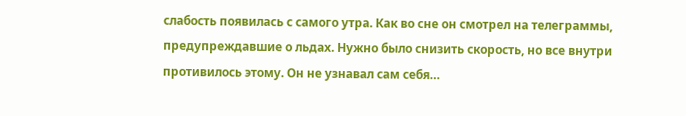слабость появилась с самого утра. Как во сне он смотрел на телеграммы, предупреждавшие о льдах. Нужно было снизить скорость, но все внутри противилось этому. Он не узнавал сам себя…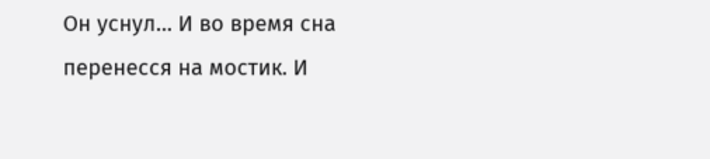Он уснул… И во время сна перенесся на мостик. И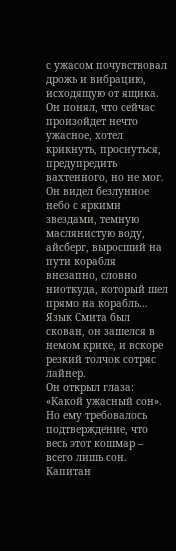с ужасом почувствовал дрожь и вибрацию, исходящую от ящика. Он понял, что сейчас произойдет нечто ужасное, хотел крикнуть, проснуться, предупредить вахтенного, но не мог. Он видел безлунное небо с яркими звездами, темную маслянистую воду, айсберг, выросший на пути корабля внезапно, словно ниоткуда, который шел прямо на корабль… Язык Смита был скован, он зашелся в немом крике, и вскоре резкий толчок сотряс лайнер.
Он открыл глаза: «Какой ужасный сон».
Но ему требовалось подтверждение, что весь этот кошмар – всего лишь сон.
Капитан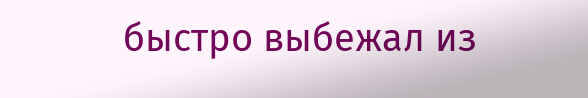быстро выбежал из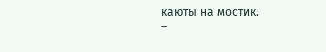каюты на мостик.
–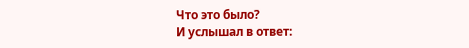Что это было?
И услышал в ответ: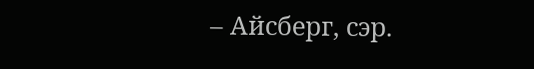– Айсберг, сэр.